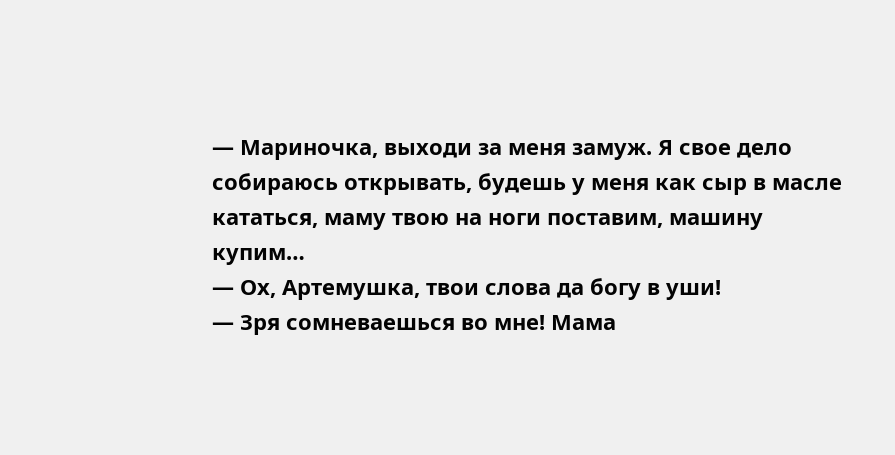— Мариночка, выходи за меня замуж. Я свое дело собираюсь открывать, будешь у меня как сыр в масле кататься, маму твою на ноги поставим, машину купим…
— Ох, Артемушка, твои слова да богу в уши!
— Зря сомневаешься во мне! Мама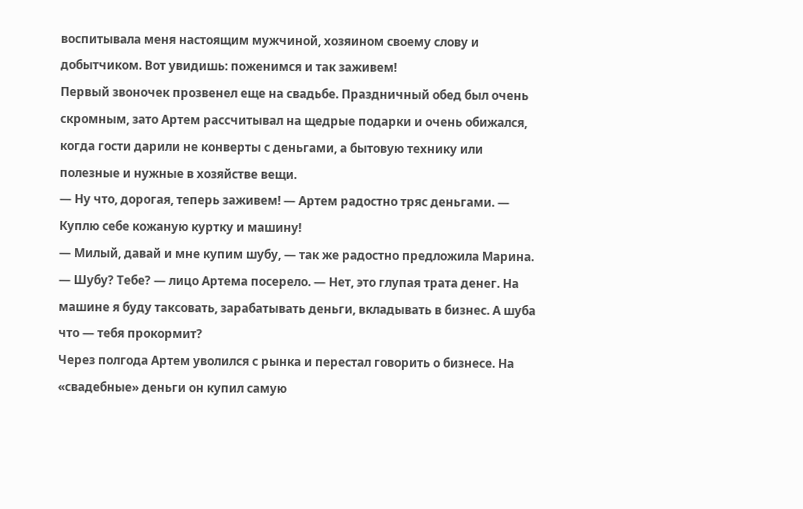воспитывала меня настоящим мужчиной, хозяином своему слову и добытчиком. Вот увидишь: поженимся и так заживем!
Первый звоночек прозвенел еще на свадьбе. Праздничный обед был очень скромным, зато Артем рассчитывал на щедрые подарки и очень обижался, когда гости дарили не конверты с деньгами, а бытовую технику или полезные и нужные в хозяйстве вещи.
— Ну что, дорогая, теперь заживем! — Артем радостно тряс деньгами. — Куплю себе кожаную куртку и машину!
— Милый, давай и мне купим шубу, — так же радостно предложила Марина.
— Шубу? Тебе? — лицо Артема посерело. — Нет, это глупая трата денег. На машине я буду таксовать, зарабатывать деньги, вкладывать в бизнес. А шуба что — тебя прокормит?
Через полгода Артем уволился с рынка и перестал говорить о бизнесе. На «свадебные» деньги он купил самую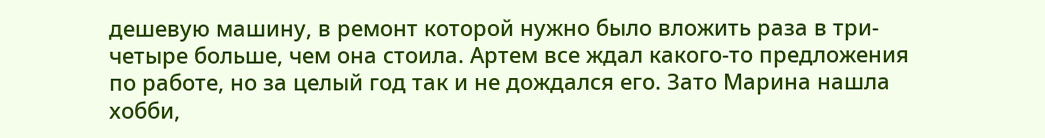дешевую машину, в ремонт которой нужно было вложить раза в три-четыре больше, чем она стоила. Артем все ждал какого-то предложения по работе, но за целый год так и не дождался его. Зато Марина нашла хобби,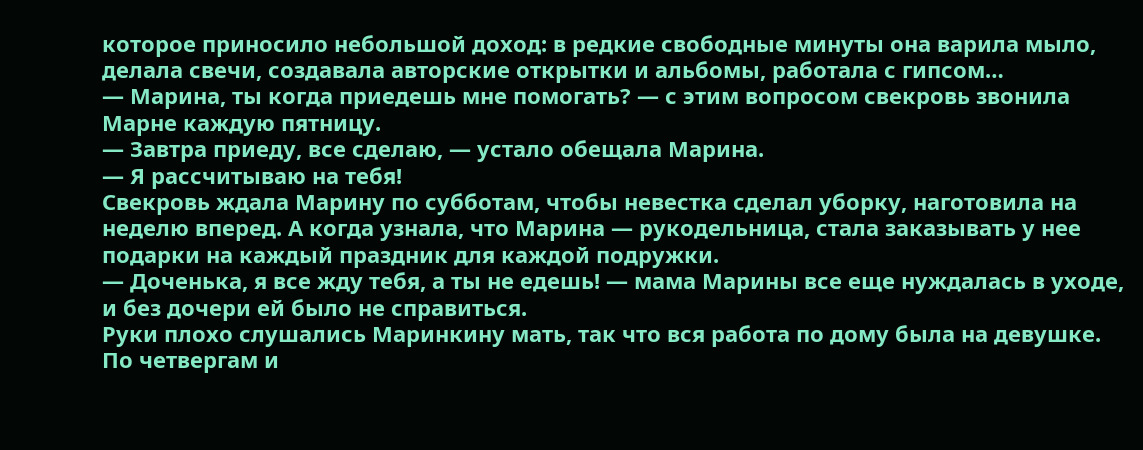которое приносило небольшой доход: в редкие свободные минуты она варила мыло, делала свечи, создавала авторские открытки и альбомы, работала с гипсом…
— Марина, ты когда приедешь мне помогать? — с этим вопросом свекровь звонила Марне каждую пятницу.
— Завтра приеду, все сделаю, — устало обещала Марина.
— Я рассчитываю на тебя!
Свекровь ждала Марину по субботам, чтобы невестка сделал уборку, наготовила на неделю вперед. А когда узнала, что Марина — рукодельница, стала заказывать у нее подарки на каждый праздник для каждой подружки.
— Доченька, я все жду тебя, а ты не едешь! — мама Марины все еще нуждалась в уходе, и без дочери ей было не справиться.
Руки плохо слушались Маринкину мать, так что вся работа по дому была на девушке. По четвергам и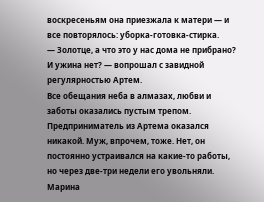воскресеньям она приезжала к матери — и все повторялось: уборка-готовка-стирка.
— Золотце, а что это у нас дома не прибрано? И ужина нет? — вопрошал с завидной регулярностью Артем.
Все обещания неба в алмазах, любви и заботы оказались пустым трепом. Предприниматель из Артема оказался никакой. Муж, впрочем, тоже. Нет, он постоянно устраивался на какие-то работы, но через две-три недели его увольняли. Марина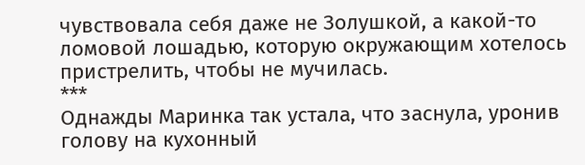чувствовала себя даже не Золушкой, а какой-то ломовой лошадью, которую окружающим хотелось пристрелить, чтобы не мучилась.
***
Однажды Маринка так устала, что заснула, уронив голову на кухонный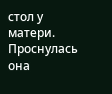стол у матери. Проснулась она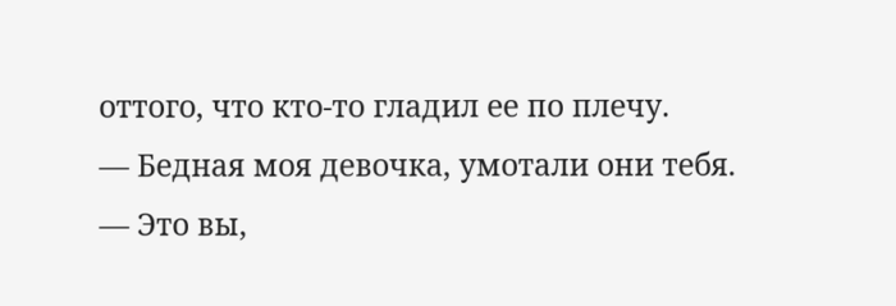оттого, что кто-то гладил ее по плечу.
— Бедная моя девочка, умотали они тебя.
— Это вы,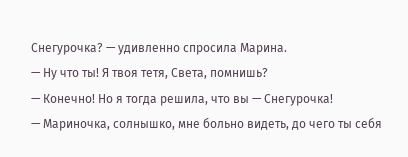Снегурочка? — удивленно спросила Марина.
— Ну что ты! Я твоя тетя, Света, помнишь?
— Конечно! Но я тогда решила, что вы — Снегурочка!
— Мариночка, солнышко, мне больно видеть, до чего ты себя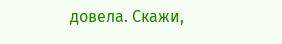довела. Скажи,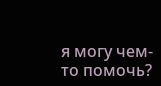я могу чем-то помочь?